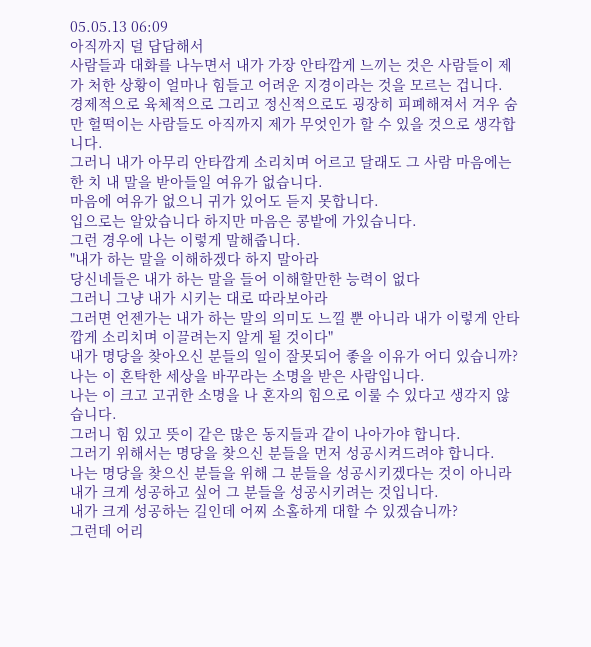05.05.13 06:09
아직까지 덜 답답해서
사람들과 대화를 나누면서 내가 가장 안타깝게 느끼는 것은 사람들이 제가 처한 상황이 얼마나 힘들고 어려운 지경이라는 것을 모르는 겁니다.
경제적으로 육체적으로 그리고 정신적으로도 굉장히 피폐해져서 겨우 숨만 헐떡이는 사람들도 아직까지 제가 무엇인가 할 수 있을 것으로 생각합니다.
그러니 내가 아무리 안타깝게 소리치며 어르고 달래도 그 사람 마음에는 한 치 내 말을 받아들일 여유가 없습니다.
마음에 여유가 없으니 귀가 있어도 듣지 못합니다.
입으로는 알았습니다 하지만 마음은 콩밭에 가있습니다.
그런 경우에 나는 이렇게 말해줍니다.
"내가 하는 말을 이해하겠다 하지 말아라
당신네들은 내가 하는 말을 들어 이해할만한 능력이 없다
그러니 그냥 내가 시키는 대로 따라보아라
그러면 언젠가는 내가 하는 말의 의미도 느낄 뿐 아니라 내가 이렇게 안타깝게 소리치며 이끌려는지 알게 될 것이다"
내가 명당을 찾아오신 분들의 일이 잘못되어 좋을 이유가 어디 있습니까?
나는 이 혼탁한 세상을 바꾸라는 소명을 받은 사람입니다.
나는 이 크고 고귀한 소명을 나 혼자의 힘으로 이룰 수 있다고 생각지 않습니다.
그러니 힘 있고 뜻이 같은 많은 동지들과 같이 나아가야 합니다.
그러기 위해서는 명당을 찾으신 분들을 먼저 성공시켜드려야 합니다.
나는 명당을 찾으신 분들을 위해 그 분들을 성공시키겠다는 것이 아니라 내가 크게 성공하고 싶어 그 분들을 성공시키려는 것입니다.
내가 크게 성공하는 길인데 어찌 소홀하게 대할 수 있겠습니까?
그런데 어리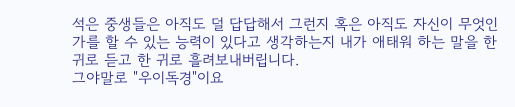석은 중생들은 아직도 덜 답답해서 그런지 혹은 아직도 자신이 무엇인가를 할 수 있는 능력이 있다고 생각하는지 내가 애태워 하는 말을 한 귀로 듣고 한 귀로 흘려보내버립니다.
그야말로 "우이독경"이요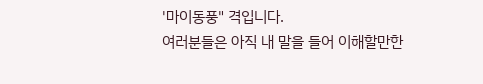'마이동풍" 격입니다.
여러분들은 아직 내 말을 들어 이해할만한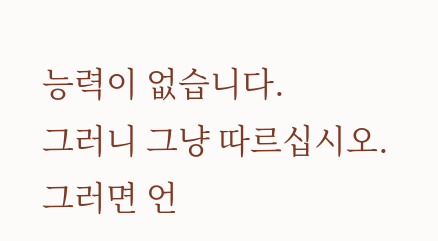능력이 없습니다.
그러니 그냥 따르십시오.
그러면 언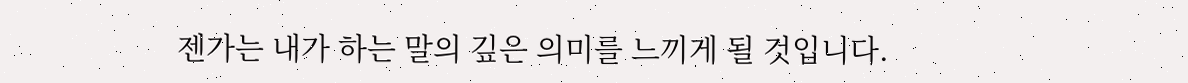젠가는 내가 하는 말의 깊은 의미를 느끼게 될 것입니다.